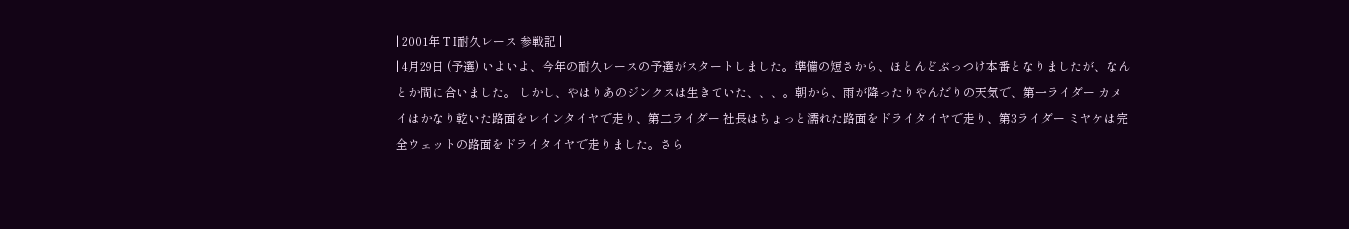| 2001年 T I耐久レース 参戦記 |
| 4月29日 (予選) いよいよ、今年の耐久レースの予選がスタートしました。準備の短さから、ほとんどぶっつけ本番となりましたが、なんとか間に合いました。 しかし、やはりあのジンクスは生きていた、、、。朝から、雨が降ったりやんだりの天気で、第一ライダー カメイはかなり乾いた路面をレインタイヤで走り、第二ライダー 社長はちょっと濡れた路面をドライタイヤで走り、第3ライダー ミヤケは完全ウェットの路面をドライタイヤで走りました。さら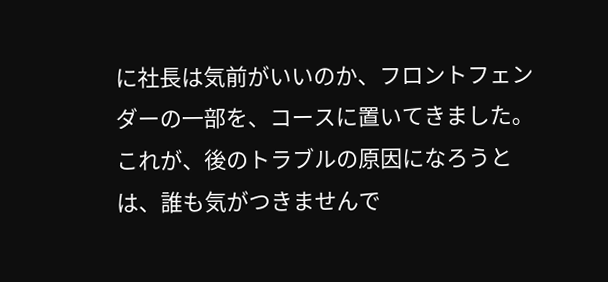に社長は気前がいいのか、フロントフェンダーの一部を、コースに置いてきました。これが、後のトラブルの原因になろうとは、誰も気がつきませんで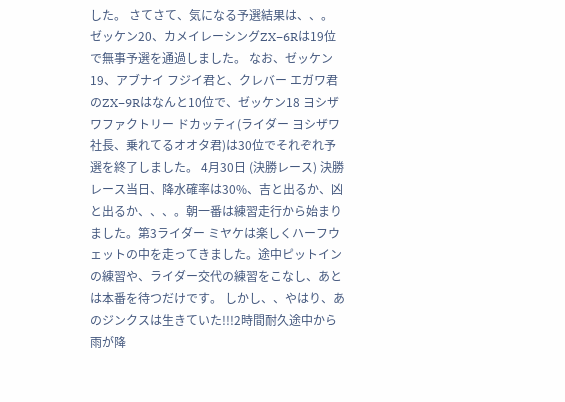した。 さてさて、気になる予選結果は、、。 ゼッケン20、カメイレーシングZX−6Rは19位で無事予選を通過しました。 なお、ゼッケン19、アブナイ フジイ君と、クレバー エガワ君のZX−9Rはなんと10位で、ゼッケン18 ヨシザワファクトリー ドカッティ(ライダー ヨシザワ社長、乗れてるオオタ君)は30位でそれぞれ予選を終了しました。 4月30日 (決勝レース) 決勝レース当日、降水確率は30%、吉と出るか、凶と出るか、、、。朝一番は練習走行から始まりました。第3ライダー ミヤケは楽しくハーフウェットの中を走ってきました。途中ピットインの練習や、ライダー交代の練習をこなし、あとは本番を待つだけです。 しかし、、やはり、あのジンクスは生きていた!!!2時間耐久途中から雨が降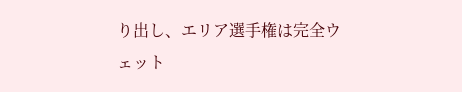り出し、エリア選手権は完全ウェット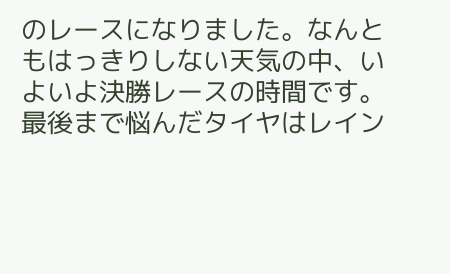のレースになりました。なんともはっきりしない天気の中、いよいよ決勝レースの時間です。 最後まで悩んだタイヤはレイン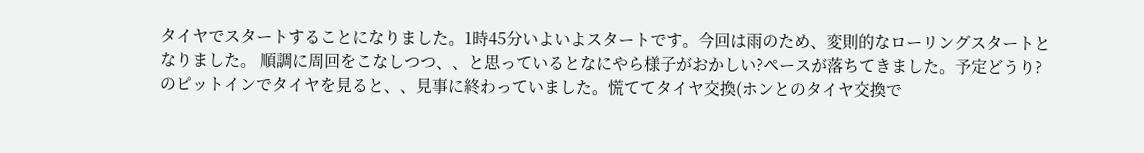タイヤでスタートすることになりました。1時45分いよいよスタートです。今回は雨のため、変則的なローリングスタートとなりました。 順調に周回をこなしつつ、、と思っているとなにやら様子がおかしい?ペースが落ちてきました。予定どうり?のピットインでタイヤを見ると、、見事に終わっていました。慌ててタイヤ交換(ホンとのタイヤ交換で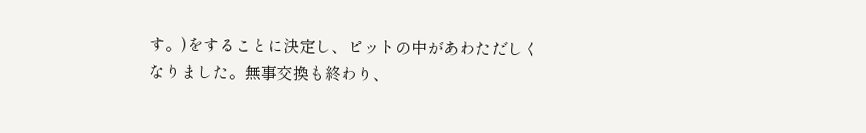す。)をすることに決定し、ピットの中があわただしくなりました。無事交換も終わり、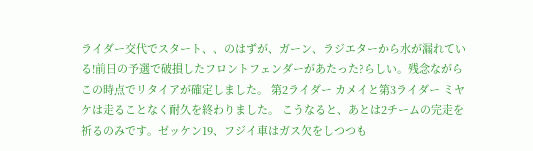ライダー交代でスタート、、のはずが、ガーン、ラジエターから水が漏れている!前日の予選で破損したフロントフェンダーがあたった?らしい。残念ながらこの時点でリタイアが確定しました。 第2ライダー カメイと第3ライダー ミヤケは走ることなく耐久を終わりました。 こうなると、あとは2チームの完走を祈るのみです。ゼッケン19、フジイ車はガス欠をしつつも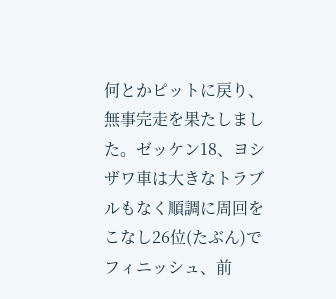何とかピットに戻り、無事完走を果たしました。ゼッケン18、ヨシザワ車は大きなトラブルもなく順調に周回をこなし26位(たぶん)でフィニッシュ、前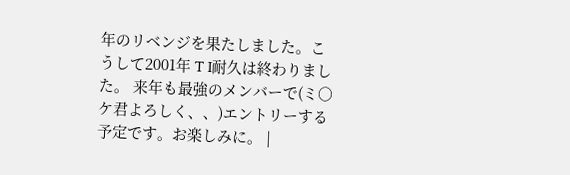年のリベンジを果たしました。こうして2001年 T I耐久は終わりました。 来年も最強のメンバーで(ミ○ケ君よろしく、、)エントリーする予定です。お楽しみに。 |